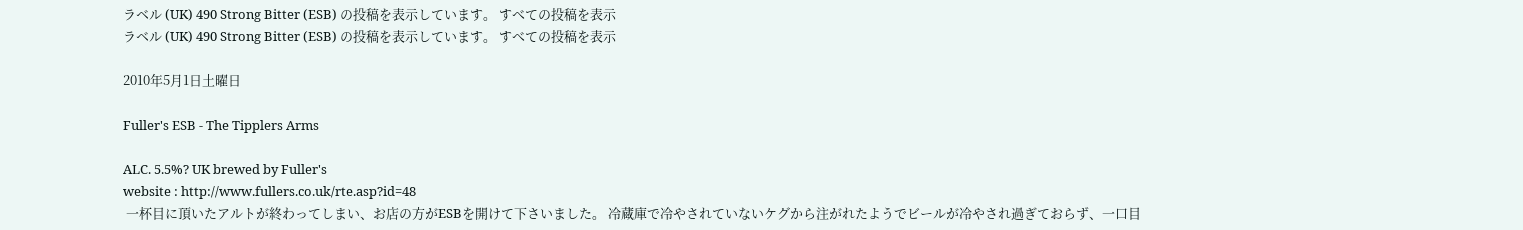ラベル (UK) 490 Strong Bitter (ESB) の投稿を表示しています。 すべての投稿を表示
ラベル (UK) 490 Strong Bitter (ESB) の投稿を表示しています。 すべての投稿を表示

2010年5月1日土曜日

Fuller's ESB - The Tipplers Arms

ALC. 5.5%? UK brewed by Fuller's
website : http://www.fullers.co.uk/rte.asp?id=48
 一杯目に頂いたアルトが終わってしまい、お店の方がESBを開けて下さいました。 冷蔵庫で冷やされていないケグから注がれたようでビールが冷やされ過ぎておらず、一口目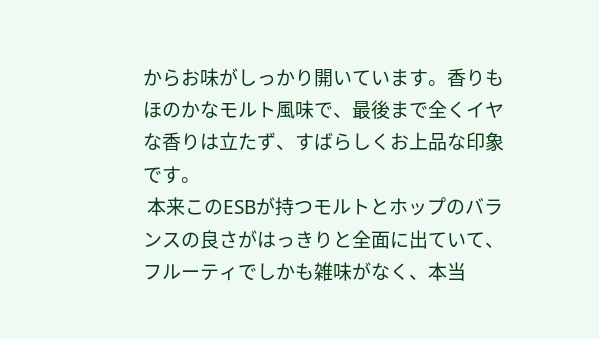からお味がしっかり開いています。香りもほのかなモルト風味で、最後まで全くイヤな香りは立たず、すばらしくお上品な印象です。
 本来このESBが持つモルトとホップのバランスの良さがはっきりと全面に出ていて、フルーティでしかも雑味がなく、本当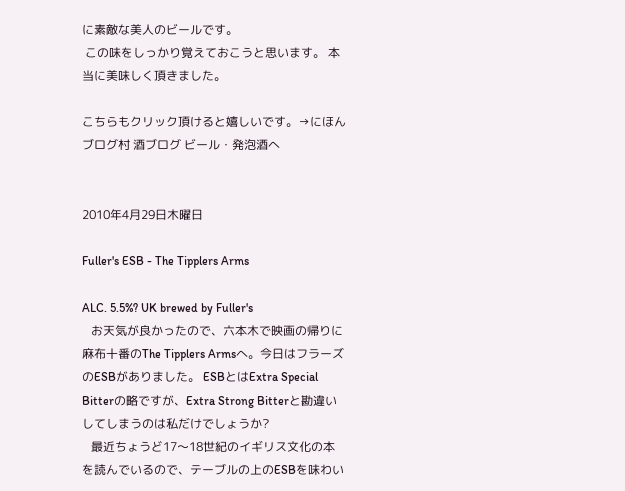に素敵な美人のビールです。
 この味をしっかり覚えておこうと思います。 本当に美味しく頂きました。

こちらもクリック頂けると嬉しいです。→にほんブログ村 酒ブログ ビール・発泡酒へ


2010年4月29日木曜日

Fuller's ESB - The Tipplers Arms

ALC. 5.5%? UK brewed by Fuller's
   お天気が良かったので、六本木で映画の帰りに麻布十番のThe Tipplers Armsへ。今日はフラーズのESBがありました。 ESBとはExtra Special Bitterの略ですが、Extra Strong Bitterと勘違いしてしまうのは私だけでしょうか?
   最近ちょうど17〜18世紀のイギリス文化の本を読んでいるので、テーブルの上のESBを味わい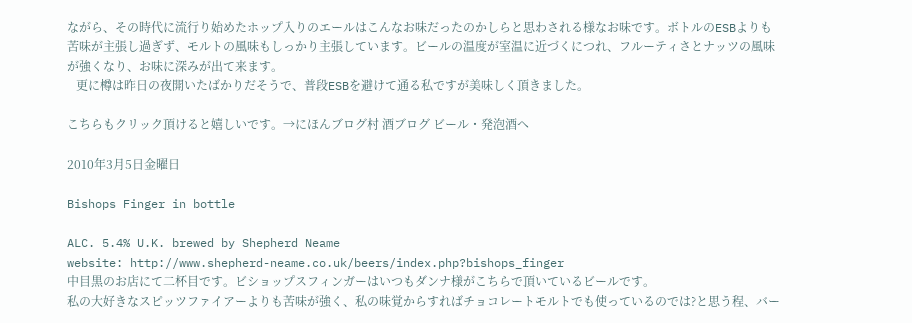ながら、その時代に流行り始めたホップ入りのエールはこんなお味だったのかしらと思わされる様なお味です。ボトルのESBよりも苦味が主張し過ぎず、モルトの風味もしっかり主張しています。ビールの温度が室温に近づくにつれ、フルーティさとナッツの風味が強くなり、お味に深みが出て来ます。
   更に樽は昨日の夜開いたばかりだそうで、普段ESBを避けて通る私ですが美味しく頂きました。

こちらもクリック頂けると嬉しいです。→にほんブログ村 酒ブログ ビール・発泡酒へ

2010年3月5日金曜日

Bishops Finger in bottle

ALC. 5.4% U.K. brewed by Shepherd Neame
website: http://www.shepherd-neame.co.uk/beers/index.php?bishops_finger
中目黒のお店にて二杯目です。ビショップスフィンガーはいつもダンナ様がこちらで頂いているビールです。
私の大好きなスピッツファイアーよりも苦味が強く、私の味覚からすればチョコレートモルトでも使っているのでは?と思う程、バー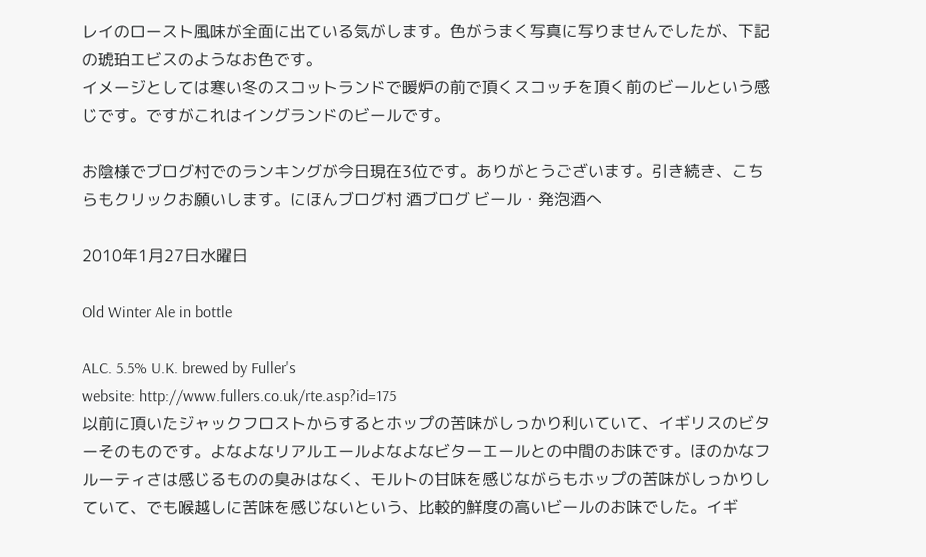レイのロースト風味が全面に出ている気がします。色がうまく写真に写りませんでしたが、下記の琥珀エビスのようなお色です。
イメージとしては寒い冬のスコットランドで暖炉の前で頂くスコッチを頂く前のビールという感じです。ですがこれはイングランドのビールです。

お陰様でブログ村でのランキングが今日現在3位です。ありがとうございます。引き続き、こちらもクリックお願いします。にほんブログ村 酒ブログ ビール・発泡酒へ

2010年1月27日水曜日

Old Winter Ale in bottle

ALC. 5.5% U.K. brewed by Fuller's
website: http://www.fullers.co.uk/rte.asp?id=175
以前に頂いたジャックフロストからするとホップの苦味がしっかり利いていて、イギリスのビターそのものです。よなよなリアルエールよなよなビターエールとの中間のお味です。ほのかなフルーティさは感じるものの臭みはなく、モルトの甘味を感じながらもホップの苦味がしっかりしていて、でも喉越しに苦味を感じないという、比較的鮮度の高いビールのお味でした。イギ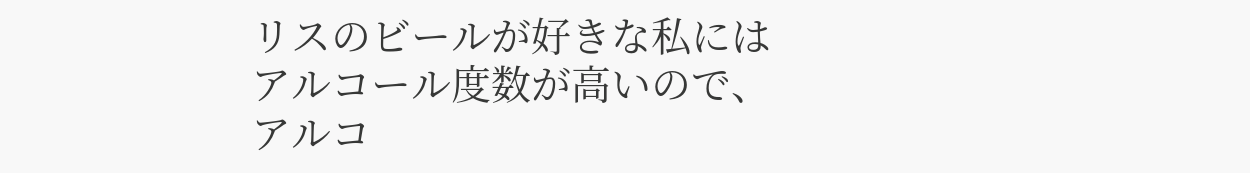リスのビールが好きな私にはアルコール度数が高いので、アルコ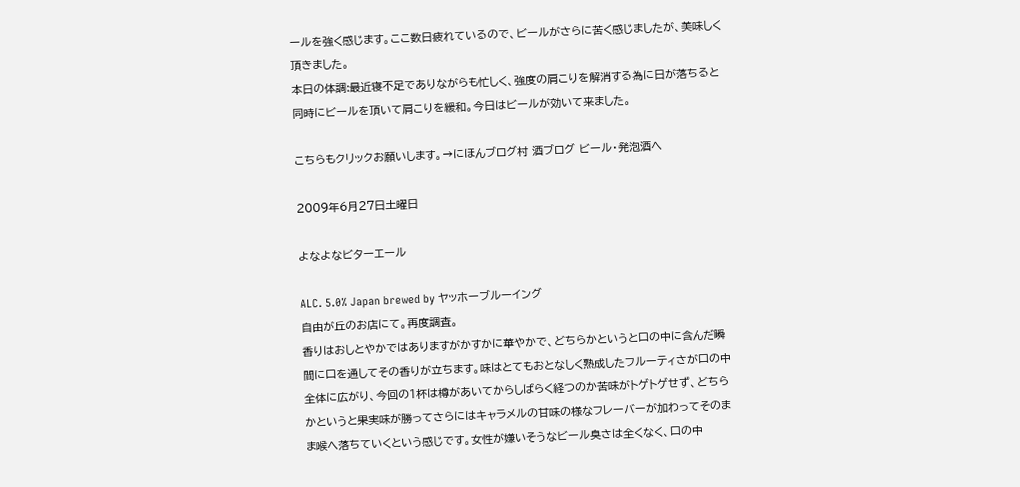ールを強く感じます。ここ数日疲れているので、ビールがさらに苦く感じましたが、美味しく頂きました。
本日の体調:最近寝不足でありながらも忙しく、強度の肩こりを解消する為に日が落ちると同時にビールを頂いて肩こりを緩和。今日はビールが効いて来ました。

こちらもクリックお願いします。→にほんブログ村 酒ブログ ビール・発泡酒へ

2009年6月27日土曜日

よなよなビターエール

ALC. 5.0% Japan brewed by ヤッホーブルーイング
自由が丘のお店にて。再度調査。
香りはおしとやかではありますがかすかに華やかで、どちらかというと口の中に含んだ瞬間に口を通してその香りが立ちます。味はとてもおとなしく熟成したフルーティさが口の中全体に広がり、今回の1杯は樽があいてからしばらく経つのか苦味がトゲトゲせず、どちらかというと果実味が勝ってさらにはキャラメルの甘味の様なフレーバーが加わってそのまま喉へ落ちていくという感じです。女性が嫌いそうなビール臭さは全くなく、口の中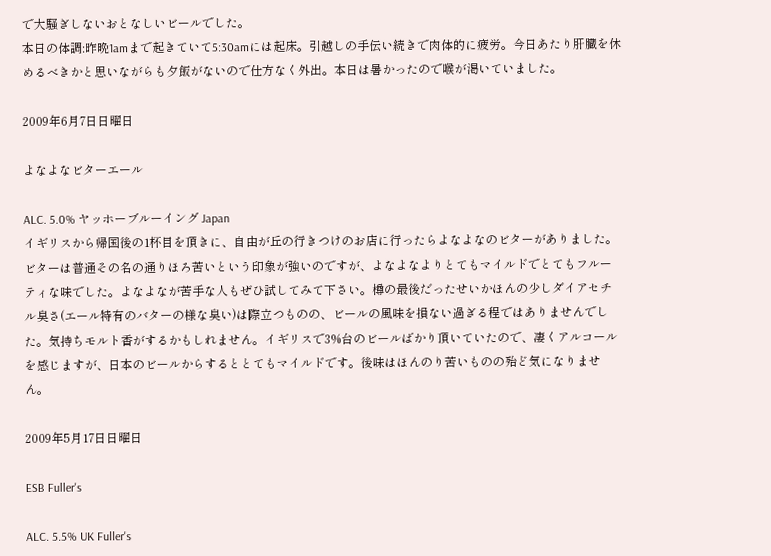で大騒ぎしないおとなしいビールでした。
本日の体調:昨晩1amまで起きていて5:30amには起床。引越しの手伝い続きで肉体的に疲労。今日あたり肝臓を休めるべきかと思いながらも夕飯がないので仕方なく外出。本日は暑かったので喉が渇いていました。

2009年6月7日日曜日

よなよなビターエール

ALC. 5.0% ヤッホーブルーイング Japan
イギリスから帰国後の1杯目を頂きに、自由が丘の行きつけのお店に行ったらよなよなのビターがありました。ビターは普通その名の通りほろ苦いという印象が強いのですが、よなよなよりとてもマイルドでとてもフルーティな味でした。よなよなが苦手な人もぜひ試してみて下さい。樽の最後だったせいかほんの少しダイアセチル臭さ(エール特有のバターの様な臭い)は際立つものの、ビールの風味を損ない過ぎる程ではありませんでした。気持ちモルト香がするかもしれません。イギリスで3%台のビールばかり頂いていたので、凄くアルコールを感じますが、日本のビールからするととてもマイルドです。後味はほんのり苦いものの殆ど気になりません。

2009年5月17日日曜日

ESB Fuller's

ALC. 5.5% UK Fuller's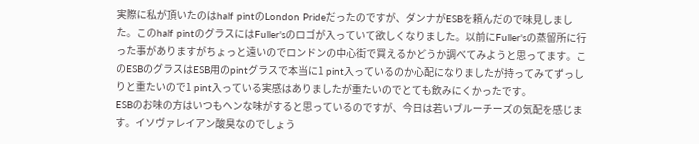実際に私が頂いたのはhalf pintのLondon Prideだったのですが、ダンナがESBを頼んだので味見しました。このhalf pintのグラスにはFuller'sのロゴが入っていて欲しくなりました。以前にFuller'sの蒸留所に行った事がありますがちょっと遠いのでロンドンの中心街で買えるかどうか調べてみようと思ってます。このESBのグラスはESB用のpintグラスで本当に1 pint入っているのか心配になりましたが持ってみてずっしりと重たいので1 pint入っている実感はありましたが重たいのでとても飲みにくかったです。
ESBのお味の方はいつもヘンな味がすると思っているのですが、今日は若いブルーチーズの気配を感じます。イソヴァレイアン酸臭なのでしょう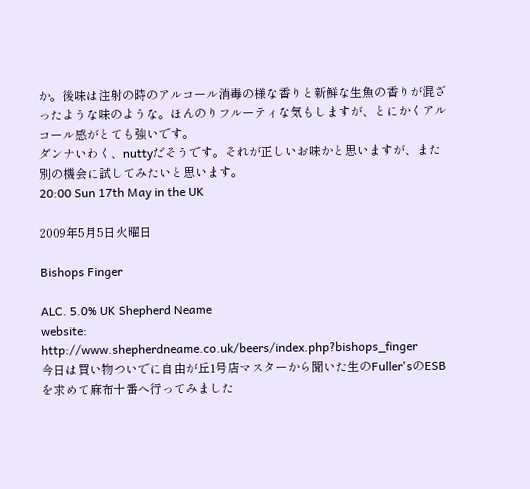か。後味は注射の時のアルコール消毒の様な香りと新鮮な生魚の香りが混ざったような味のような。ほんのりフルーティな気もしますが、とにかくアルコール感がとても強いです。
ダンナいわく、nuttyだそうです。それが正しいお味かと思いますが、また別の機会に試してみたいと思います。
20:00 Sun 17th May in the UK

2009年5月5日火曜日

Bishops Finger

ALC. 5.0% UK Shepherd Neame
website: http://www.shepherdneame.co.uk/beers/index.php?bishops_finger
今日は買い物ついでに自由が丘1号店マスターから聞いた生のFuller'sのESBを求めて麻布十番へ行ってみました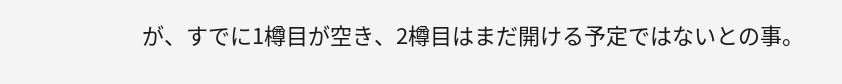が、すでに1樽目が空き、2樽目はまだ開ける予定ではないとの事。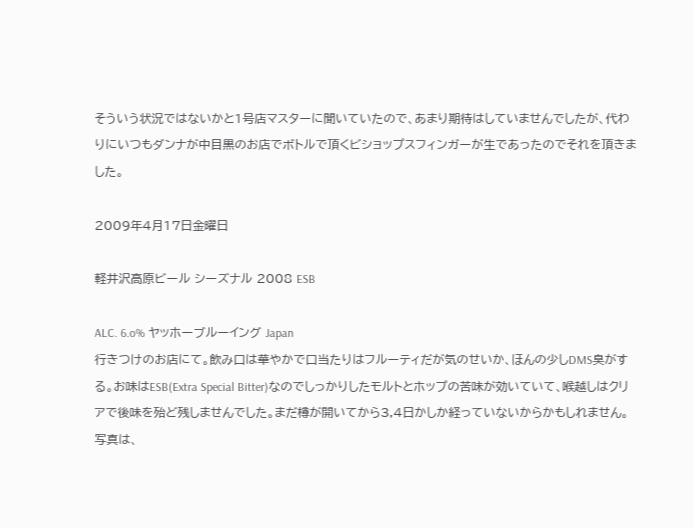そういう状況ではないかと1号店マスターに聞いていたので、あまり期待はしていませんでしたが、代わりにいつもダンナが中目黒のお店でボトルで頂くビショップスフィンガーが生であったのでそれを頂きました。

2009年4月17日金曜日

軽井沢高原ビール シーズナル 2008 ESB

ALC. 6.o% ヤッホーブルーイング Japan
行きつけのお店にて。飲み口は華やかで口当たりはフルーティだが気のせいか、ほんの少しDMS臭がする。お味はESB(Extra Special Bitter)なのでしっかりしたモルトとホップの苦味が効いていて、喉越しはクリアで後味を殆ど残しませんでした。まだ樽が開いてから3,4日かしか経っていないからかもしれません。
写真は、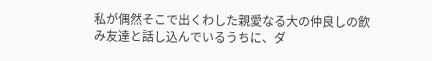私が偶然そこで出くわした親愛なる大の仲良しの飲み友達と話し込んでいるうちに、ダ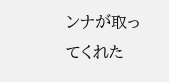ンナが取ってくれた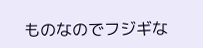ものなのでフジギな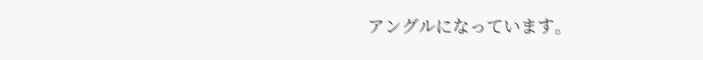アングルになっています。